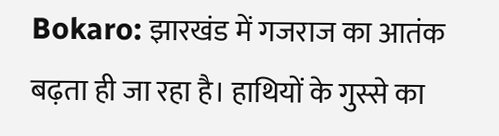Bokaro: झारखंड में गजराज का आतंक बढ़ता ही जा रहा है। हाथियों के गुस्से का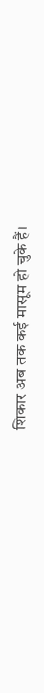शिकार अब तक कई मासूम हो चुके हैं।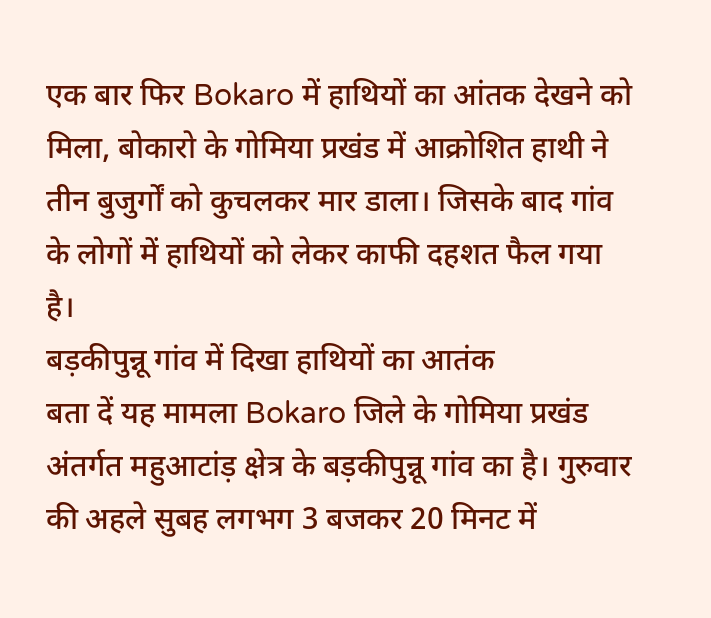एक बार फिर Bokaro में हाथियों का आंतक देखने को मिला, बोकारो के गोमिया प्रखंड में आक्रोशित हाथी ने तीन बुजुर्गों को कुचलकर मार डाला। जिसके बाद गांव के लोगों में हाथियों को लेकर काफी दहशत फैल गया है।
बड़कीपुन्नू गांव में दिखा हाथियों का आतंक
बता दें यह मामला Bokaro जिले के गोमिया प्रखंड अंतर्गत महुआटांड़ क्षेत्र के बड़कीपुन्नू गांव का है। गुरुवार की अहले सुबह लगभग 3 बजकर 20 मिनट में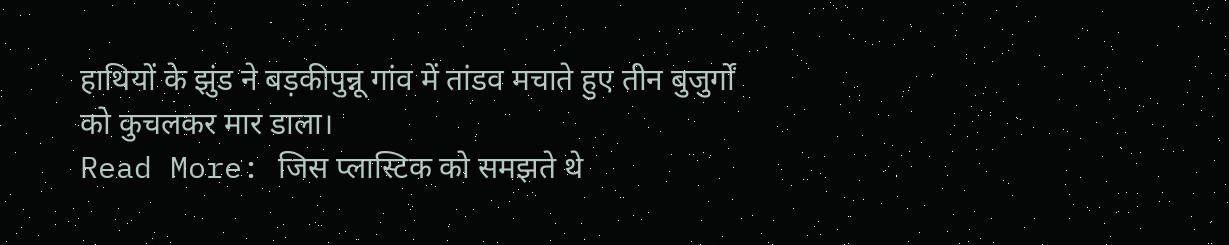हाथियों के झुंड ने बड़कीपुन्नू गांव में तांडव मचाते हुए तीन बुजुर्गों को कुचलकर मार डाला।
Read More: जिस प्लास्टिक को समझते थे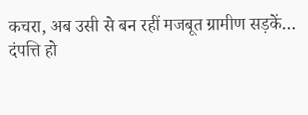कचरा, अब उसी से बन रहीं मजबूत ग्रामीण सड़कें…
दंपत्ति हो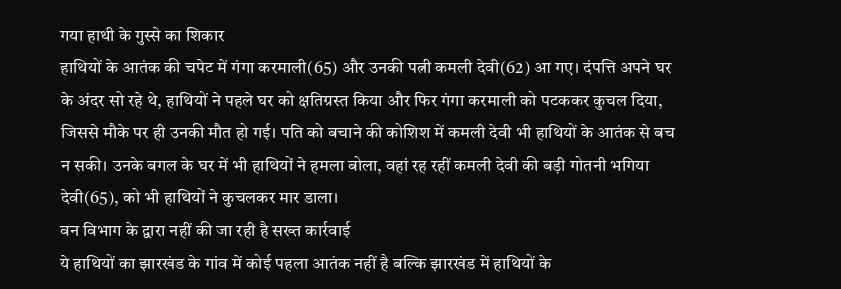गया हाथी के गुस्से का शिकार
हाथियों के आतंक की चपेट में गंगा करमाली(65) और उनकी पत्नी कमली देवी(62) आ गए। दंपत्ति अपने घर के अंदर सो रहे थे, हाथियों ने पहले घर को क्षतिग्रस्त किया और फिर गंगा करमाली को पटककर कुचल दिया, जिससे मौके पर ही उनकी मौत हो गई। पति को बचाने की कोशिश में कमली देवी भी हाथियों के आतंक से बच न सकी। उनके बगल के घर में भी हाथियों ने हमला बोला, वहां रह रहीं कमली देवी की बड़ी गोतनी भगिया देवी(65), को भी हाथियों ने कुचलकर मार डाला।
वन विभाग के द्वारा नहीं की जा रही है सख्त कार्रवाई
ये हाथियों का झारखंड के गांव में कोई पहला आतंक नहीं है बल्कि झारखंड में हाथियों के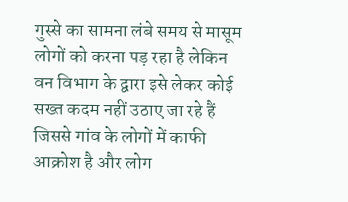गुस्से का सामना लंबे समय से मासूम लोगों को करना पड़ रहा है लेकिन वन विभाग के द्वारा इसे लेकर कोई सख्त कदम नहीं उठाए जा रहे हैं जिससे गांव के लोगों में काफी आक्रोश है और लोग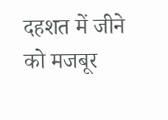दहशत में जीने को मजबूर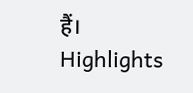हैं।
Highlights